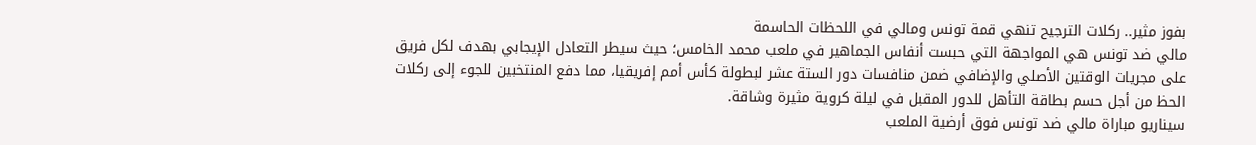بفوز مثير.. ركلات الترجيح تنهي قمة تونس ومالي في اللحظات الحاسمة
مالي ضد تونس هي المواجهة التي حبست أنفاس الجماهير في ملعب محمد الخامس؛ حيث سيطر التعادل الإيجابي بهدف لكل فريق على مجريات الوقتين الأصلي والإضافي ضمن منافسات دور الستة عشر لبطولة كأس أمم إفريقيا، مما دفع المنتخبين للجوء إلى ركلات الحظ من أجل حسم بطاقة التأهل للدور المقبل في ليلة كروية مثيرة وشاقة.
سيناريو مباراة مالي ضد تونس فوق أرضية الملعب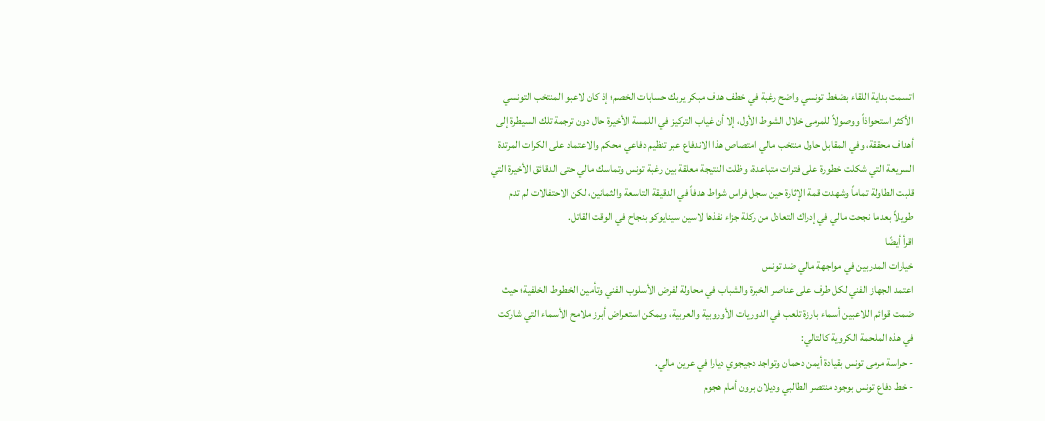اتسمت بداية اللقاء بضغط تونسي واضح رغبة في خطف هدف مبكر يربك حسابات الخصم؛ إذ كان لاعبو المنتخب التونسي الأكثر استحواذاً ووصولاً للمرمى خلال الشوط الأول، إلا أن غياب التركيز في اللمسة الأخيرة حال دون ترجمة تلك السيطرة إلى أهداف محققة، وفي المقابل حاول منتخب مالي امتصاص هذا الاندفاع عبر تنظيم دفاعي محكم والاعتماد على الكرات المرتدة السريعة التي شكلت خطورة على فترات متباعدة، وظلت النتيجة معلقة بين رغبة تونس وتماسك مالي حتى الدقائق الأخيرة التي قلبت الطاولة تماماً وشهدت قمة الإثارة حين سجل فراس شواط هدفاً في الدقيقة التاسعة والثمانين، لكن الاحتفالات لم تدم طويلاً بعدما نجحت مالي في إدراك التعادل من ركلة جزاء نفذها لاسين سينايوكو بنجاح في الوقت القاتل.
اقرأ أيضًا
خيارات المدربين في مواجهة مالي ضد تونس
اعتمد الجهاز الفني لكل طرف على عناصر الخبرة والشباب في محاولة لفرض الأسلوب الفني وتأمين الخطوط الخلفية؛ حيث ضمت قوائم اللاعبين أسماء بارزة تلعب في الدوريات الأوروبية والعربية، ويمكن استعراض أبرز ملامح الأسماء التي شاركت في هذه الملحمة الكروية كالتالي:
- حراسة مرمى تونس بقيادة أيمن دحمان وتواجد دجيجوي ديارا في عرين مالي.
- خط دفاع تونس بوجود منتصر الطالبي وديلان برون أمام هجوم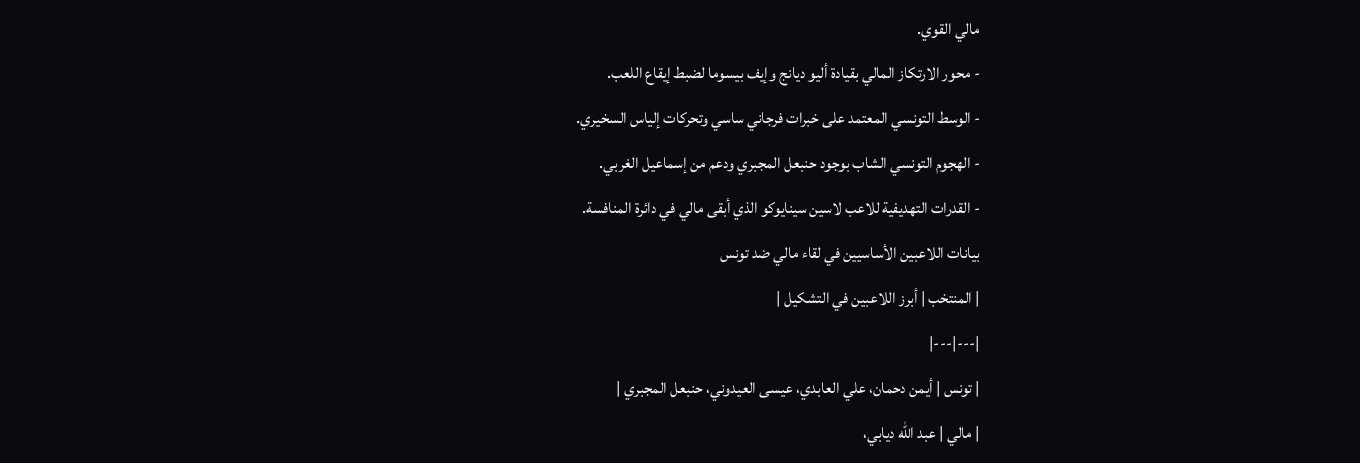مالي القوي.
- محور الارتكاز المالي بقيادة أليو ديانج وإيف بيسوما لضبط إيقاع اللعب.
- الوسط التونسي المعتمد على خبرات فرجاني ساسي وتحركات إلياس السخيري.
- الهجوم التونسي الشاب بوجود حنبعل المجبري ودعم من إسماعيل الغربي.
- القدرات التهديفية للاعب لاسين سينايوكو الذي أبقى مالي في دائرة المنافسة.
بيانات اللاعبين الأساسيين في لقاء مالي ضد تونس
| المنتخب | أبرز اللاعبين في التشكيل |
|---|---|
| تونس | أيمن دحمان، علي العابدي، عيسى العيدوني، حنبعل المجبري |
| مالي | عبد الله ديابي،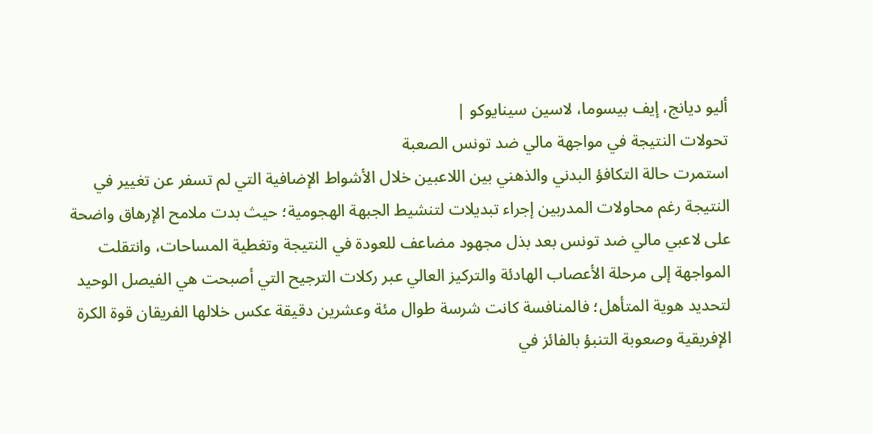أليو ديانج، إيف بيسوما، لاسين سينايوكو |
تحولات النتيجة في مواجهة مالي ضد تونس الصعبة
استمرت حالة التكافؤ البدني والذهني بين اللاعبين خلال الأشواط الإضافية التي لم تسفر عن تغيير في النتيجة رغم محاولات المدربين إجراء تبديلات لتنشيط الجبهة الهجومية؛ حيث بدت ملامح الإرهاق واضحة على لاعبي مالي ضد تونس بعد بذل مجهود مضاعف للعودة في النتيجة وتغطية المساحات، وانتقلت المواجهة إلى مرحلة الأعصاب الهادئة والتركيز العالي عبر ركلات الترجيح التي أصبحت هي الفيصل الوحيد لتحديد هوية المتأهل؛ فالمنافسة كانت شرسة طوال مئة وعشرين دقيقة عكس خلالها الفريقان قوة الكرة الإفريقية وصعوبة التنبؤ بالفائز في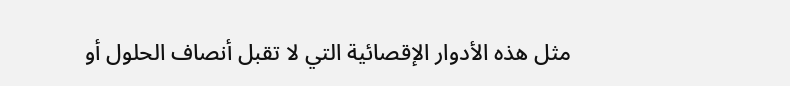مثل هذه الأدوار الإقصائية التي لا تقبل أنصاف الحلول أو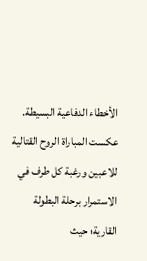الأخطاء الدفاعية البسيطة.
عكست المباراة الروح القتالية للاعبين ورغبة كل طرف في الاستمرار برحلة البطولة القارية؛ حيث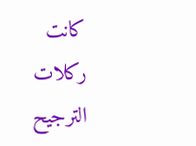كانت ركلات الترجيح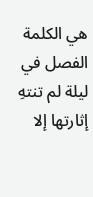هي الكلمة الفصل في ليلة لم تنتهِ إثارتها إلا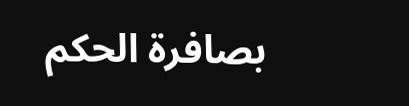بصافرة الحكم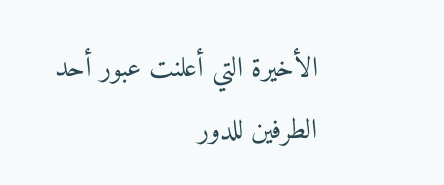الأخيرة التي أعلنت عبور أحد الطرفين للدور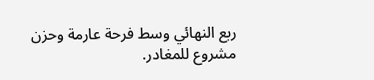ربع النهائي وسط فرحة عارمة وحزن مشروع للمغادر.